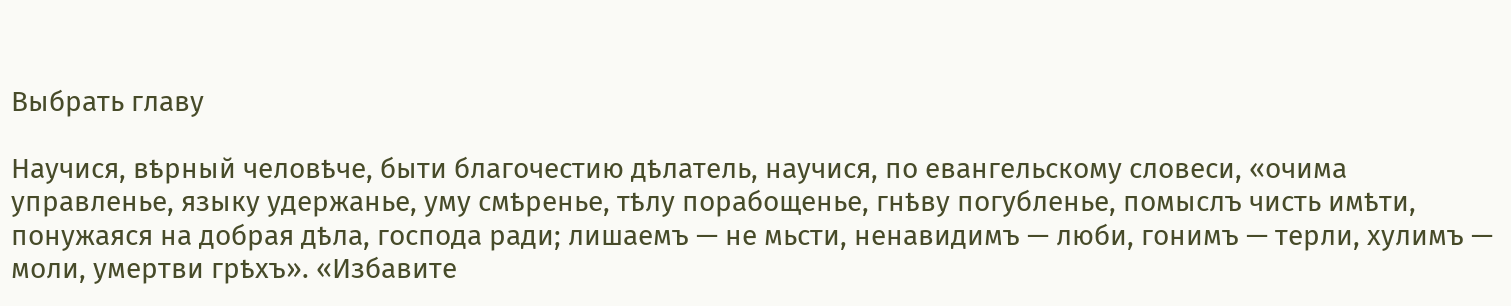Выбрать главу

Научися, вѣрный человѣче, быти благочестию дѣлатель, научися, по евангельскому словеси, «очима управленье, языку удержанье, уму смѣренье, тѣлу порабощенье, гнѣву погубленье, помыслъ чисть имѣти, понужаяся на добрая дѣла, господа ради; лишаемъ — не мьсти, ненавидимъ — люби, гонимъ — терли, хулимъ — моли, умертви грѣхъ». «Избавите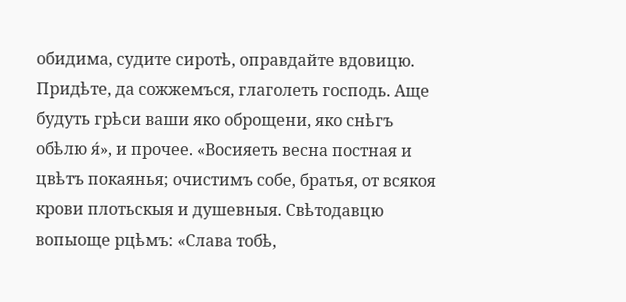обидима, судите сиротѣ, оправдайте вдовицю. Придѣте, да сожжемъся, глаголеть господь. Аще будуть грѣси ваши яко оброщени, яко снѣгъ обѣлю я́», и прочее. «Восияеть весна постная и цвѣтъ покаянья; очистимъ собе, братья, от всякоя крови плотьскыя и душевныя. Свѣтодавцю вопыоще рцѣмъ: «Слава тобѣ,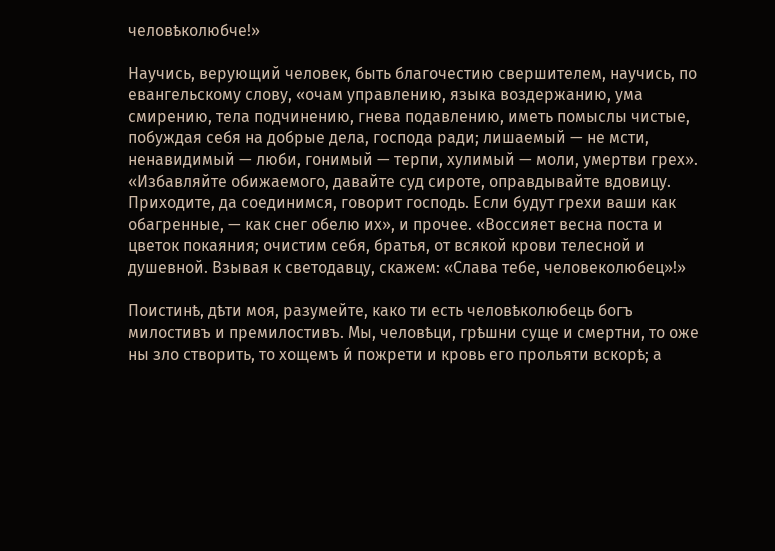человѣколюбче!»

Научись, верующий человек, быть благочестию свершителем, научись, по евангельскому слову, «очам управлению, языка воздержанию, ума смирению, тела подчинению, гнева подавлению, иметь помыслы чистые, побуждая себя на добрые дела, господа ради; лишаемый — не мсти, ненавидимый — люби, гонимый — терпи, хулимый — моли, умертви грех». «Избавляйте обижаемого, давайте суд сироте, оправдывайте вдовицу. Приходите, да соединимся, говорит господь. Если будут грехи ваши как обагренные, — как снег обелю их», и прочее. «Воссияет весна поста и цветок покаяния; очистим себя, братья, от всякой крови телесной и душевной. Взывая к светодавцу, скажем: «Слава тебе, человеколюбец»!»

Поистинѣ, дѣти моя, разумейте, како ти есть человѣколюбець богъ милостивъ и премилостивъ. Мы, человѣци, грѣшни суще и смертни, то оже ны зло створить, то хощемъ и́ пожрети и кровь его прольяти вскорѣ; а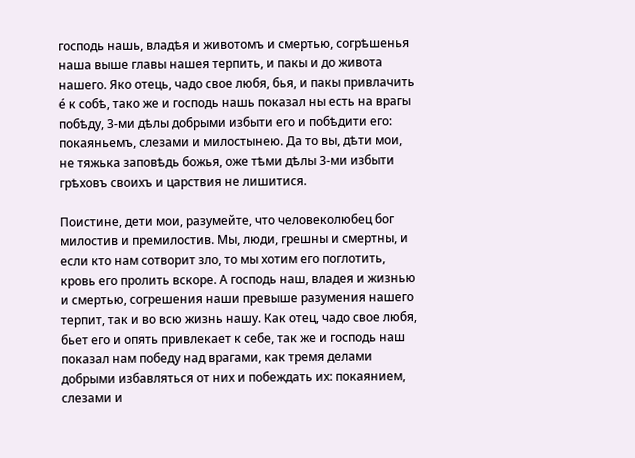господь нашь, владѣя и животомъ и смертью, согрѣшенья наша выше главы нашея терпить, и пакы и до живота нашего. Яко отець, чадо свое любя, бья, и пакы привлачить е́ к собѣ, тако же и господь нашь показал ны есть на врагы побѣду, 3-ми дѣлы добрыми избыти его и побѣдити его: покаяньемъ, слезами и милостынею. Да то вы, дѣти мои, не тяжька заповѣдь божья, оже тѣми дѣлы 3-ми избыти грѣховъ своихъ и царствия не лишитися.

Поистине, дети мои, разумейте, что человеколюбец бог милостив и премилостив. Мы, люди, грешны и смертны, и если кто нам сотворит зло, то мы хотим его поглотить, кровь его пролить вскоре. А господь наш, владея и жизнью и смертью, согрешения наши превыше разумения нашего терпит, так и во всю жизнь нашу. Как отец, чадо свое любя, бьет его и опять привлекает к себе, так же и господь наш показал нам победу над врагами, как тремя делами добрыми избавляться от них и побеждать их: покаянием, слезами и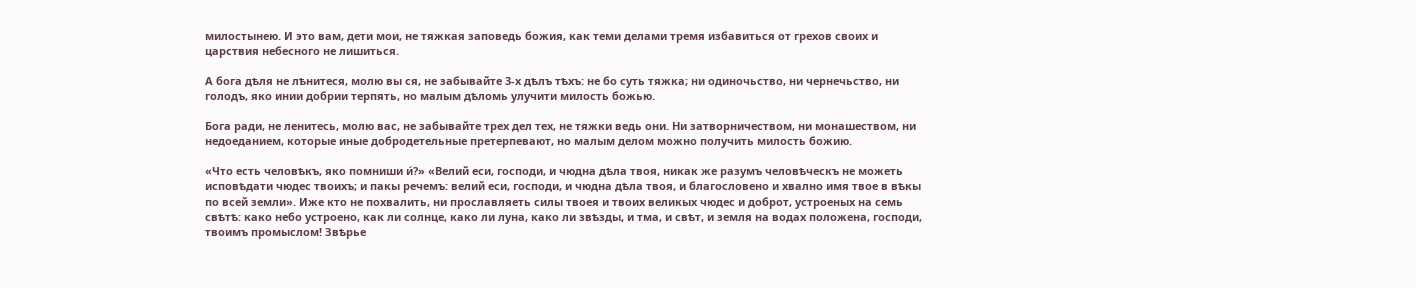милостынею. И это вам, дети мои, не тяжкая заповедь божия, как теми делами тремя избавиться от грехов своих и царствия небесного не лишиться.

А бога дѣля не лѣнитеся, молю вы ся, не забывайте 3-х дѣлъ тѣхъ: не бо суть тяжка; ни одиночьство, ни чернечьство, ни голодъ, яко инии добрии терпять, но малым дѣломь улучити милость божью.

Бога ради, не ленитесь, молю вас, не забывайте трех дел тех, не тяжки ведь они. Ни затворничеством, ни монашеством, ни недоеданием, которые иные добродетельные претерпевают, но малым делом можно получить милость божию.

«Что есть человѣкъ, яко помниши и́?» «Велий еси, господи, и чюдна дѣла твоя, никак же разумъ человѣческъ не можеть исповѣдати чюдес твоихъ; и пакы речемъ: велий еси, господи, и чюдна дѣла твоя, и благословено и хвално имя твое в вѣкы по всей земли». Иже кто не похвалить, ни прославляеть силы твоея и твоих великых чюдес и доброт, устроеных на семь свѣтѣ: како небо устроено, как ли солнце, како ли луна, како ли звѣзды, и тма, и свѣт, и земля на водах положена, господи, твоимъ промыслом! Звѣрье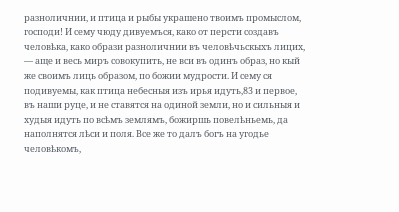разноличнии, и птица и рыбы украшено твоимъ промыслом, господи! И сему чюду дивуемъся, како от персти создавъ человѣка, како образи разноличнии въ человѣчьскыхъ лицих, — аще и весь миръ совокупить, не вси въ одинъ образ, но кый же своимъ лиць образом, по божии мудрости. И сему ся подивуемы, как птица небесныя изъ ирья идуть,83 и первое, въ наши руце, и не ставятся на одиной земли, но и сильныя и худыя идуть по всѣмъ землямъ, божиршь повелѣньемь, да наполнятся лѣси и поля. Все же то далъ богъ на угодье человѣкомъ,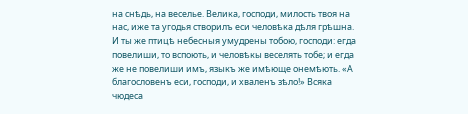на снѣдь, на веселье. Велика, господи, милость твоя на нас, иже та угодья створилъ еси человѣка дѣля грѣшна. И ты же птицѣ небесныя умудрены тобою, господи: егда повелиши, то вспоють, и человѣкы веселять тобе; и егда же не повелиши имъ, языкъ же имѣюще онемѣють. «А благословенъ еси, господи, и хваленъ зѣло!» Всяка чюдеса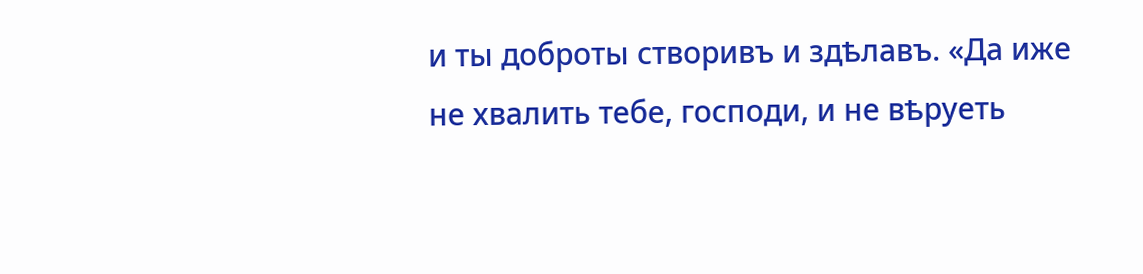и ты доброты створивъ и здѣлавъ. «Да иже не хвалить тебе, господи, и не вѣруеть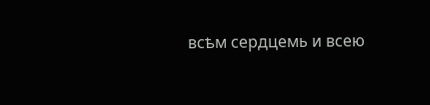всѣм сердцемь и всею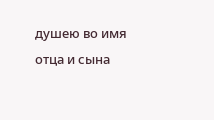душею во имя отца и сына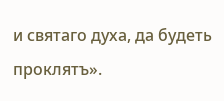и святаго духа, да будеть проклятъ».